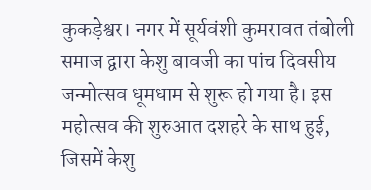कुकड़ेश्वर। नगर में सूर्यवंशी कुमरावत तंबोली समाज द्वारा केशु बावजी का पांच दिवसीय जन्मोत्सव धूमधाम से शुरू हो गया है। इस महोत्सव की शुरुआत दशहरे के साथ हुई, जिसमें केशु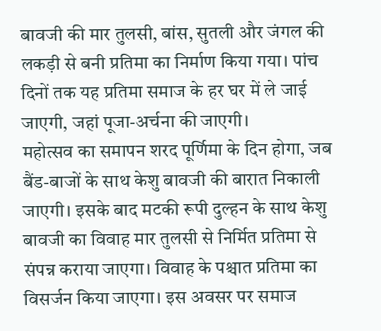बावजी की मार तुलसी, बांस, सुतली और जंगल की लकड़ी से बनी प्रतिमा का निर्माण किया गया। पांच दिनों तक यह प्रतिमा समाज के हर घर में ले जाई जाएगी, जहां पूजा-अर्चना की जाएगी।
महोत्सव का समापन शरद पूर्णिमा के दिन होगा, जब बैंड-बाजों के साथ केशु बावजी की बारात निकाली जाएगी। इसके बाद मटकी रूपी दुल्हन के साथ केशु बावजी का विवाह मार तुलसी से निर्मित प्रतिमा से संपन्न कराया जाएगा। विवाह के पश्चात प्रतिमा का विसर्जन किया जाएगा। इस अवसर पर समाज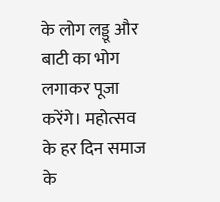के लोग लड्डू और बाटी का भोग लगाकर पूजा करेंगे। महोत्सव के हर दिन समाज के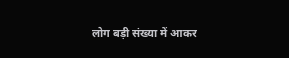लोग बड़ी संख्या में आकर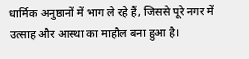धार्मिक अनुष्ठानों में भाग ले रहे हैं, जिससे पूरे नगर में उत्साह और आस्था का माहौल बना हुआ है।